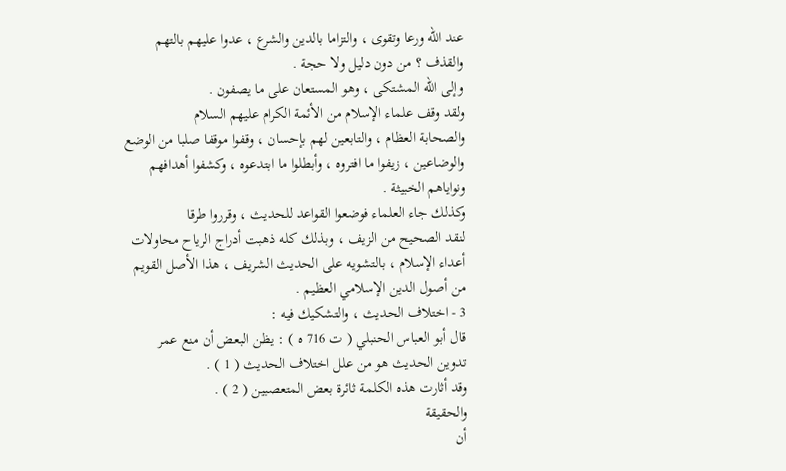عند الله ورعا وتقوى ، والتزاما بالدين والشرع ، عدوا عليهم بالتهم
والقذف ؟ من دون دليل ولا حجة .
وإلى الله المشتكى ، وهو المستعان على ما يصفون .
ولقد وقف علماء الإسلام من الأئمة الكرام عليهم السلام
والصحابة العظام ، والتابعين لهم بإحسان ، وقفوا موقفا صلبا من الوضع
والوضاعين ، زيفوا ما افتروه ، وأبطلوا ما ابتدعوه ، وكشفوا أهدافهم
ونواياهم الخبيثة .
وكذلك جاء العلماء فوضعوا القواعد للحديث ، وقرروا طرقا
لنقد الصحيح من الزيف ، وبذلك كله ذهبت أدراج الرياح محاولات
أعداء الإسلام ، بالتشويه على الحديث الشريف ، هذا الأصل القويم
من أصول الدين الإسلامي العظيم .
3 - اختلاف الحديث ، والتشكيك فيه :
قال أبو العباس الحنبلي ( ت 716 ه ) : يظن البعض أن منع عمر
تدوين الحديث هو من علل اختلاف الحديث ( 1 ) .
وقد أثارت هذه الكلمة ثائرة بعض المتعصبين ( 2 ) .
والحقيقة
أن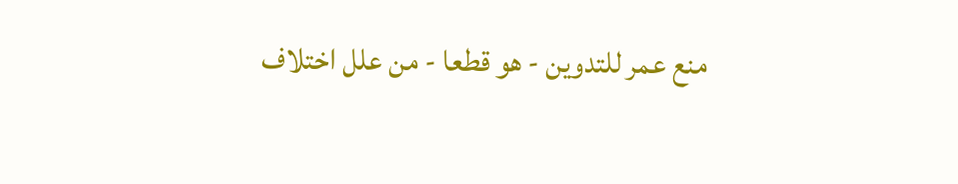منع عمر للتدوين - هو قطعا - من علل اختلاف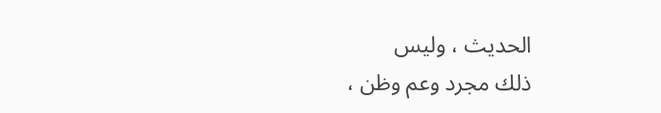الحديث ، وليس
ذلك مجرد وعم وظن ،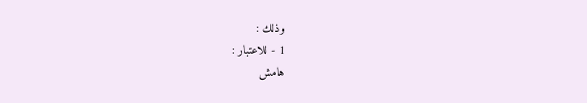وذلك :
1 - للاعتبار :
هامش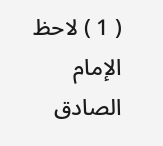( 1 ) لاحظ الإمام الصادق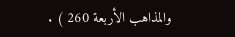والمذاهب الأربعة 260 ) .